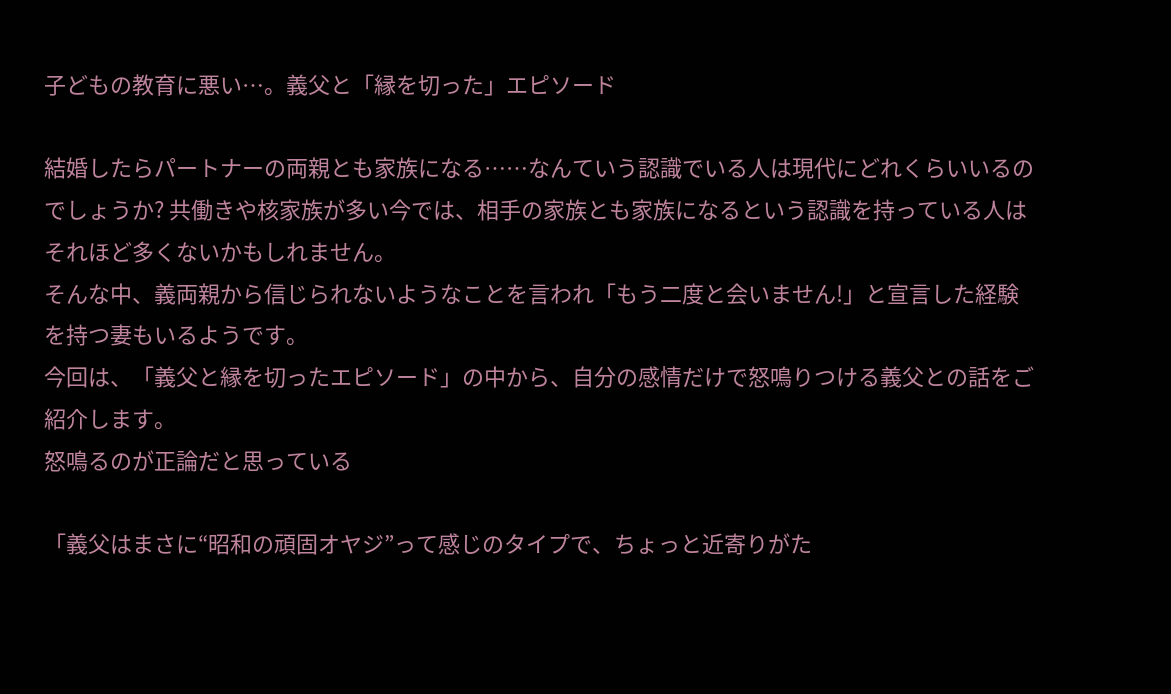子どもの教育に悪い…。義父と「縁を切った」エピソード

結婚したらパートナーの両親とも家族になる……なんていう認識でいる人は現代にどれくらいいるのでしょうか? 共働きや核家族が多い今では、相手の家族とも家族になるという認識を持っている人はそれほど多くないかもしれません。
そんな中、義両親から信じられないようなことを言われ「もう二度と会いません!」と宣言した経験を持つ妻もいるようです。
今回は、「義父と縁を切ったエピソード」の中から、自分の感情だけで怒鳴りつける義父との話をご紹介します。
怒鳴るのが正論だと思っている

「義父はまさに“昭和の頑固オヤジ”って感じのタイプで、ちょっと近寄りがた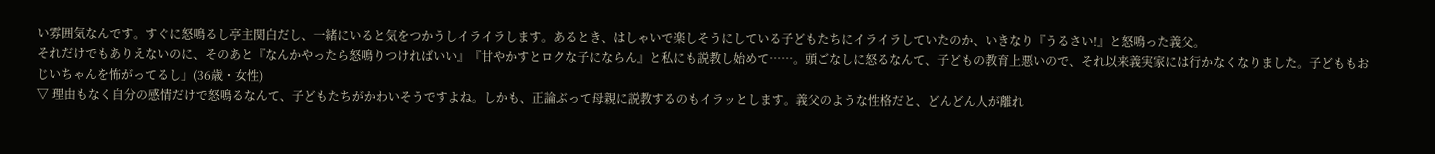い雰囲気なんです。すぐに怒鳴るし亭主関白だし、一緒にいると気をつかうしイライラします。あるとき、はしゃいで楽しそうにしている子どもたちにイライラしていたのか、いきなり『うるさい!』と怒鳴った義父。
それだけでもありえないのに、そのあと『なんかやったら怒鳴りつければいい』『甘やかすとロクな子にならん』と私にも説教し始めて……。頭ごなしに怒るなんて、子どもの教育上悪いので、それ以来義実家には行かなくなりました。子どももおじいちゃんを怖がってるし」(36歳・女性)
▽ 理由もなく自分の感情だけで怒鳴るなんて、子どもたちがかわいそうですよね。しかも、正論ぶって母親に説教するのもイラッとします。義父のような性格だと、どんどん人が離れ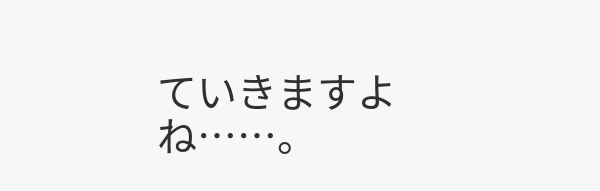ていきますよね……。